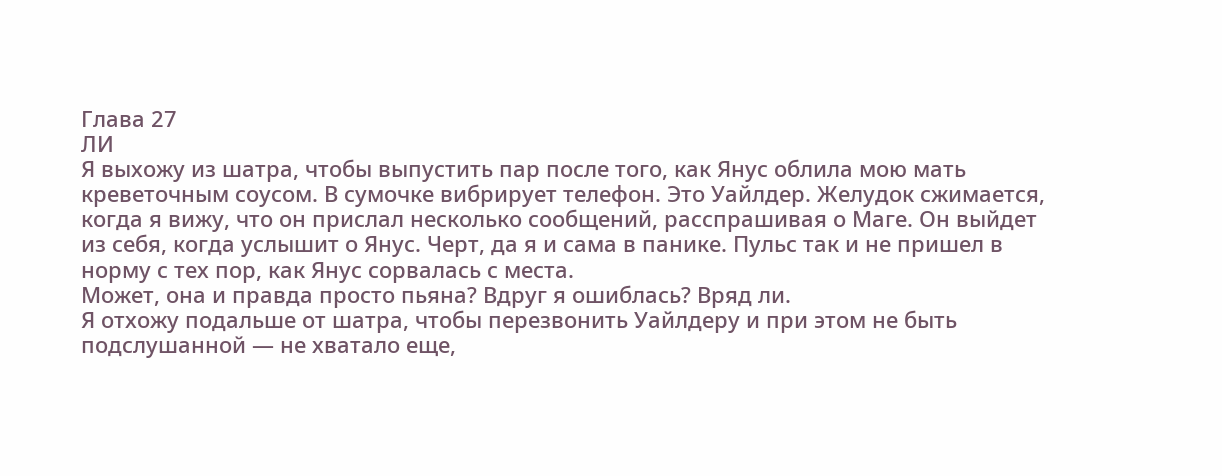Глава 27
ЛИ
Я выхожу из шатра, чтобы выпустить пар после того, как Янус облила мою мать креветочным соусом. В сумочке вибрирует телефон. Это Уайлдер. Желудок сжимается, когда я вижу, что он прислал несколько сообщений, расспрашивая о Маге. Он выйдет из себя, когда услышит о Янус. Черт, да я и сама в панике. Пульс так и не пришел в норму с тех пор, как Янус сорвалась с места.
Может, она и правда просто пьяна? Вдруг я ошиблась? Вряд ли.
Я отхожу подальше от шатра, чтобы перезвонить Уайлдеру и при этом не быть подслушанной — не хватало еще,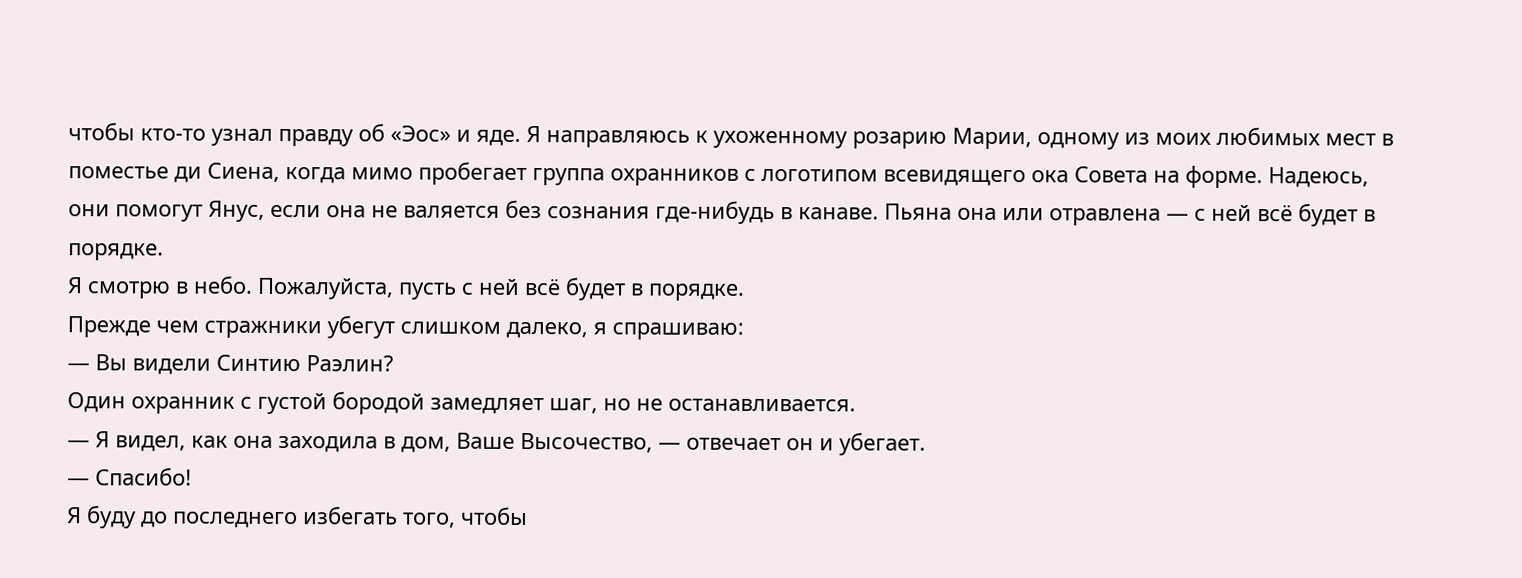чтобы кто-то узнал правду об «Эос» и яде. Я направляюсь к ухоженному розарию Марии, одному из моих любимых мест в поместье ди Сиена, когда мимо пробегает группа охранников с логотипом всевидящего ока Совета на форме. Надеюсь, они помогут Янус, если она не валяется без сознания где-нибудь в канаве. Пьяна она или отравлена — с ней всё будет в порядке.
Я смотрю в небо. Пожалуйста, пусть с ней всё будет в порядке.
Прежде чем стражники убегут слишком далеко, я спрашиваю:
— Вы видели Синтию Раэлин?
Один охранник с густой бородой замедляет шаг, но не останавливается.
— Я видел, как она заходила в дом, Ваше Высочество, — отвечает он и убегает.
— Спасибо!
Я буду до последнего избегать того, чтобы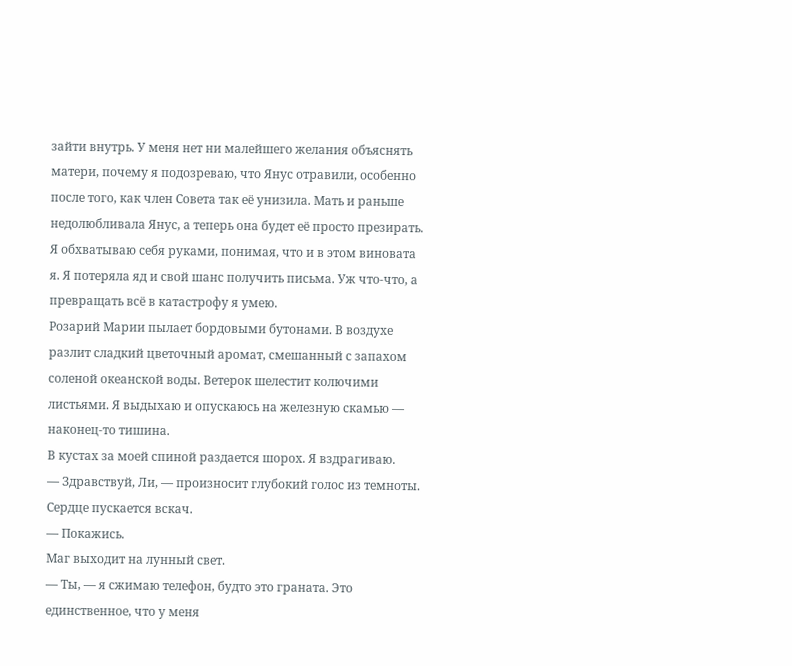зайти внутрь. У меня нет ни малейшего желания объяснять матери, почему я подозреваю, что Янус отравили, особенно после того, как член Совета так её унизила. Мать и раньше недолюбливала Янус, а теперь она будет её просто презирать.
Я обхватываю себя руками, понимая, что и в этом виновата я. Я потеряла яд и свой шанс получить письма. Уж что-что, а превращать всё в катастрофу я умею.
Розарий Марии пылает бордовыми бутонами. В воздухе разлит сладкий цветочный аромат, смешанный с запахом соленой океанской воды. Ветерок шелестит колючими листьями. Я выдыхаю и опускаюсь на железную скамью — наконец-то тишина.
В кустах за моей спиной раздается шорох. Я вздрагиваю.
— Здравствуй, Ли, — произносит глубокий голос из темноты.
Сердце пускается вскач.
— Покажись.
Маг выходит на лунный свет.
— Ты, — я сжимаю телефон, будто это граната. Это единственное, что у меня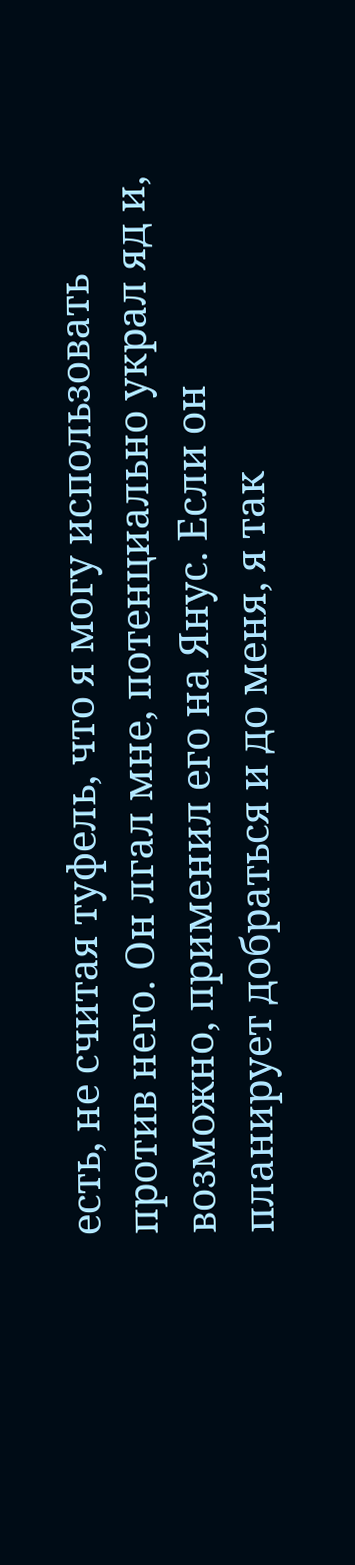есть, не считая туфель, что я могу использовать против него. Он лгал мне, потенциально украл яд и, возможно, применил его на Янус. Если он планирует добраться и до меня, я так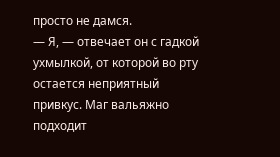просто не дамся.
— Я, — отвечает он с гадкой ухмылкой, от которой во рту остается неприятный привкус. Маг вальяжно подходит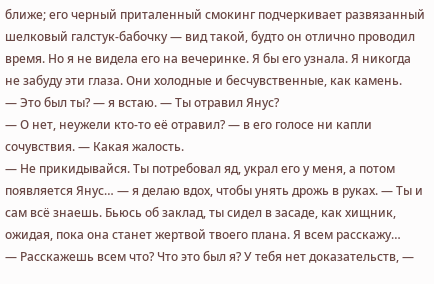ближе; его черный приталенный смокинг подчеркивает развязанный шелковый галстук-бабочку — вид такой, будто он отлично проводил время. Но я не видела его на вечеринке. Я бы его узнала. Я никогда не забуду эти глаза. Они холодные и бесчувственные, как камень.
— Это был ты? — я встаю. — Ты отравил Янус?
— О нет, неужели кто-то её отравил? — в его голосе ни капли сочувствия. — Какая жалость.
— Не прикидывайся. Ты потребовал яд, украл его у меня, а потом появляется Янус… — я делаю вдох, чтобы унять дрожь в руках. — Ты и сам всё знаешь. Бьюсь об заклад, ты сидел в засаде, как хищник, ожидая, пока она станет жертвой твоего плана. Я всем расскажу…
— Расскажешь всем что? Что это был я? У тебя нет доказательств, —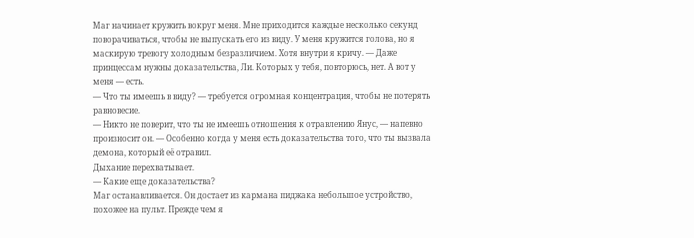Маг начинает кружить вокруг меня. Мне приходится каждые несколько секунд поворачиваться, чтобы не выпускать его из виду. У меня кружится голова, но я маскирую тревогу холодным безразличием. Хотя внутри я кричу. — Даже принцессам нужны доказательства, Ли. Которых у тебя, повторюсь, нет. А вот у меня — есть.
— Что ты имеешь в виду? — требуется огромная концентрация, чтобы не потерять равновесие.
— Никто не поверит, что ты не имеешь отношения к отравлению Янус, — напевно произносит он. — Особенно когда у меня есть доказательства того, что ты вызвала демона, который её отравил.
Дыхание перехватывает.
— Какие еще доказательства?
Маг останавливается. Он достает из кармана пиджака небольшое устройство, похожее на пульт. Прежде чем я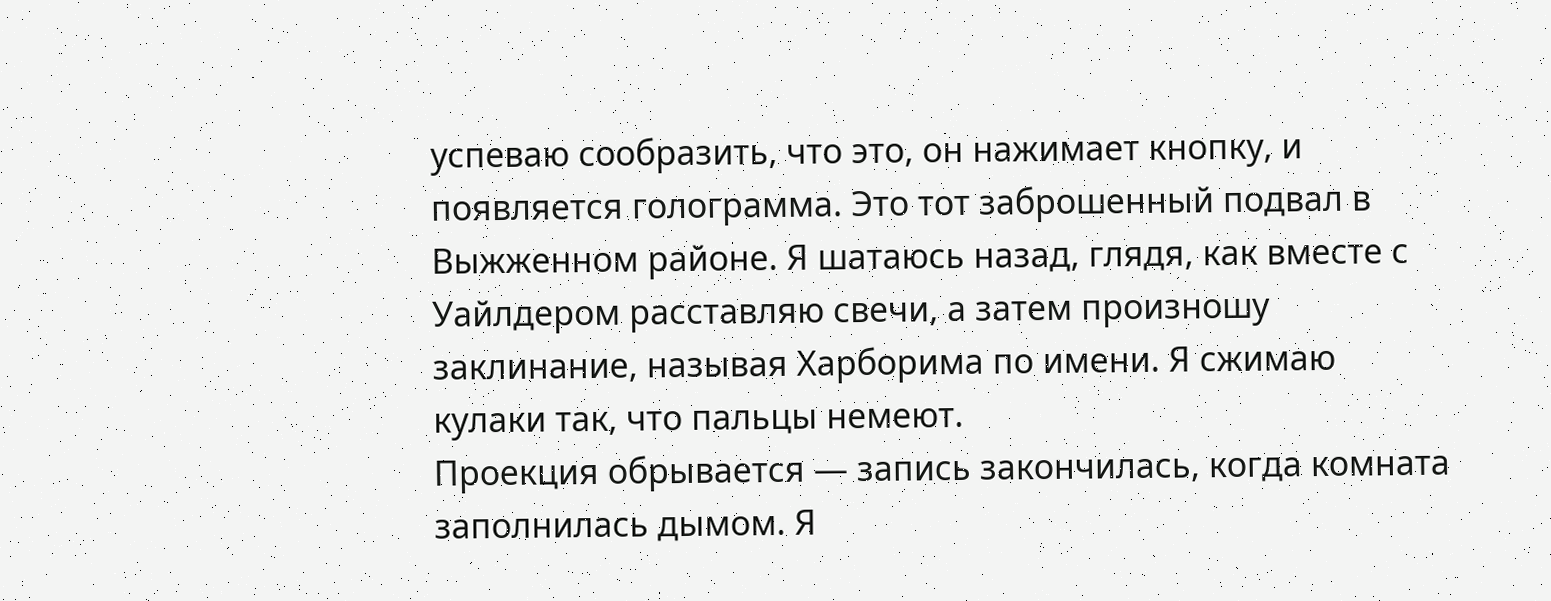успеваю сообразить, что это, он нажимает кнопку, и появляется голограмма. Это тот заброшенный подвал в Выжженном районе. Я шатаюсь назад, глядя, как вместе с Уайлдером расставляю свечи, а затем произношу заклинание, называя Харборима по имени. Я сжимаю кулаки так, что пальцы немеют.
Проекция обрывается — запись закончилась, когда комната заполнилась дымом. Я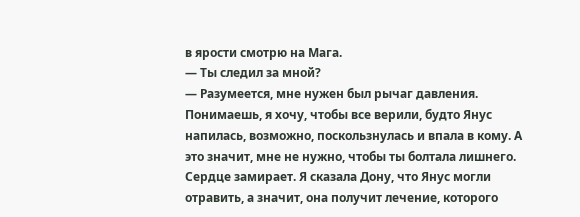в ярости смотрю на Мага.
— Ты следил за мной?
— Разумеется, мне нужен был рычаг давления. Понимаешь, я хочу, чтобы все верили, будто Янус напилась, возможно, поскользнулась и впала в кому. А это значит, мне не нужно, чтобы ты болтала лишнего.
Сердце замирает. Я сказала Дону, что Янус могли отравить, а значит, она получит лечение, которого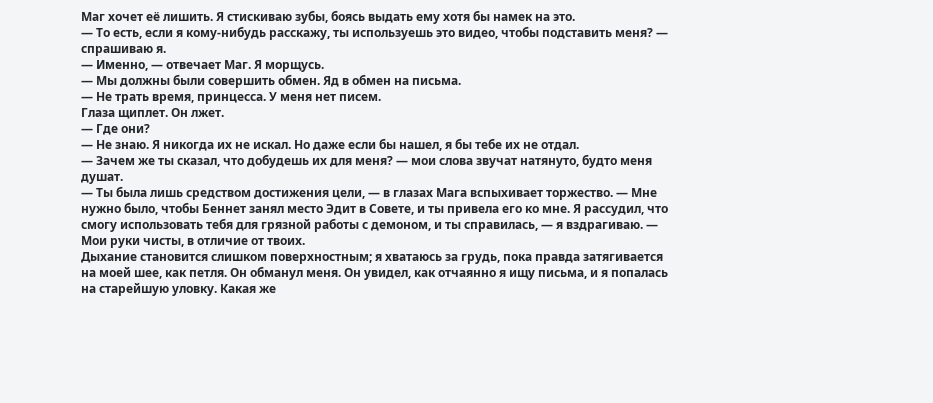Маг хочет её лишить. Я стискиваю зубы, боясь выдать ему хотя бы намек на это.
— То есть, если я кому-нибудь расскажу, ты используешь это видео, чтобы подставить меня? — спрашиваю я.
— Именно, — отвечает Маг. Я морщусь.
— Мы должны были совершить обмен. Яд в обмен на письма.
— Не трать время, принцесса. У меня нет писем.
Глаза щиплет. Он лжет.
— Где они?
— Не знаю. Я никогда их не искал. Но даже если бы нашел, я бы тебе их не отдал.
— Зачем же ты сказал, что добудешь их для меня? — мои слова звучат натянуто, будто меня душат.
— Ты была лишь средством достижения цели, — в глазах Мага вспыхивает торжество. — Мне нужно было, чтобы Беннет занял место Эдит в Совете, и ты привела его ко мне. Я рассудил, что смогу использовать тебя для грязной работы с демоном, и ты справилась, — я вздрагиваю. — Мои руки чисты, в отличие от твоих.
Дыхание становится слишком поверхностным; я хватаюсь за грудь, пока правда затягивается на моей шее, как петля. Он обманул меня. Он увидел, как отчаянно я ищу письма, и я попалась на старейшую уловку. Какая же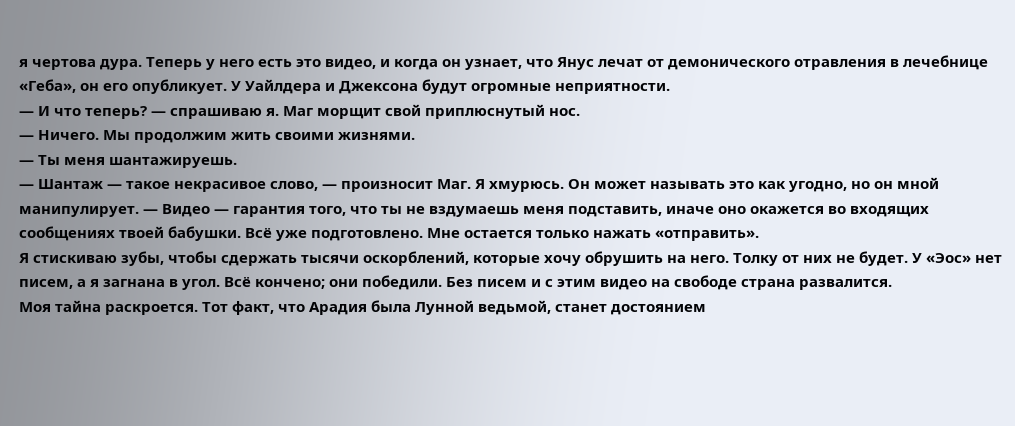я чертова дура. Теперь у него есть это видео, и когда он узнает, что Янус лечат от демонического отравления в лечебнице «Геба», он его опубликует. У Уайлдера и Джексона будут огромные неприятности.
— И что теперь? — спрашиваю я. Маг морщит свой приплюснутый нос.
— Ничего. Мы продолжим жить своими жизнями.
— Ты меня шантажируешь.
— Шантаж — такое некрасивое слово, — произносит Маг. Я хмурюсь. Он может называть это как угодно, но он мной манипулирует. — Видео — гарантия того, что ты не вздумаешь меня подставить, иначе оно окажется во входящих сообщениях твоей бабушки. Всё уже подготовлено. Мне остается только нажать «отправить».
Я стискиваю зубы, чтобы сдержать тысячи оскорблений, которые хочу обрушить на него. Толку от них не будет. У «Эос» нет писем, а я загнана в угол. Всё кончено; они победили. Без писем и с этим видео на свободе страна развалится.
Моя тайна раскроется. Тот факт, что Арадия была Лунной ведьмой, станет достоянием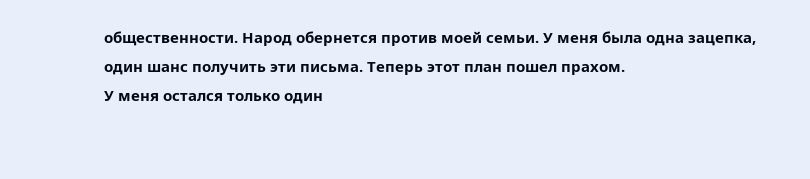общественности. Народ обернется против моей семьи. У меня была одна зацепка, один шанс получить эти письма. Теперь этот план пошел прахом.
У меня остался только один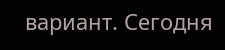вариант. Сегодня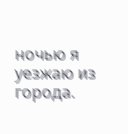ночью я уезжаю из города.